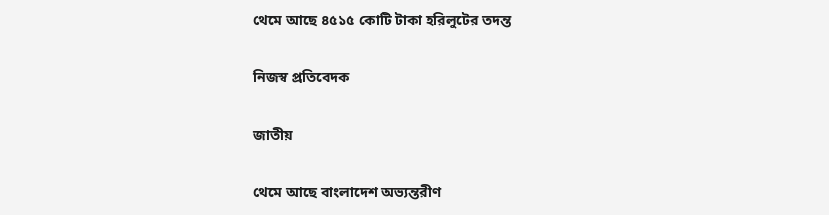থেমে আছে ৪৫১৫ কোটি টাকা হরিলুটের তদন্ত

নিজস্ব প্রতিবেদক

জাতীয়

থেমে আছে বাংলাদেশ অভ্যন্তরীণ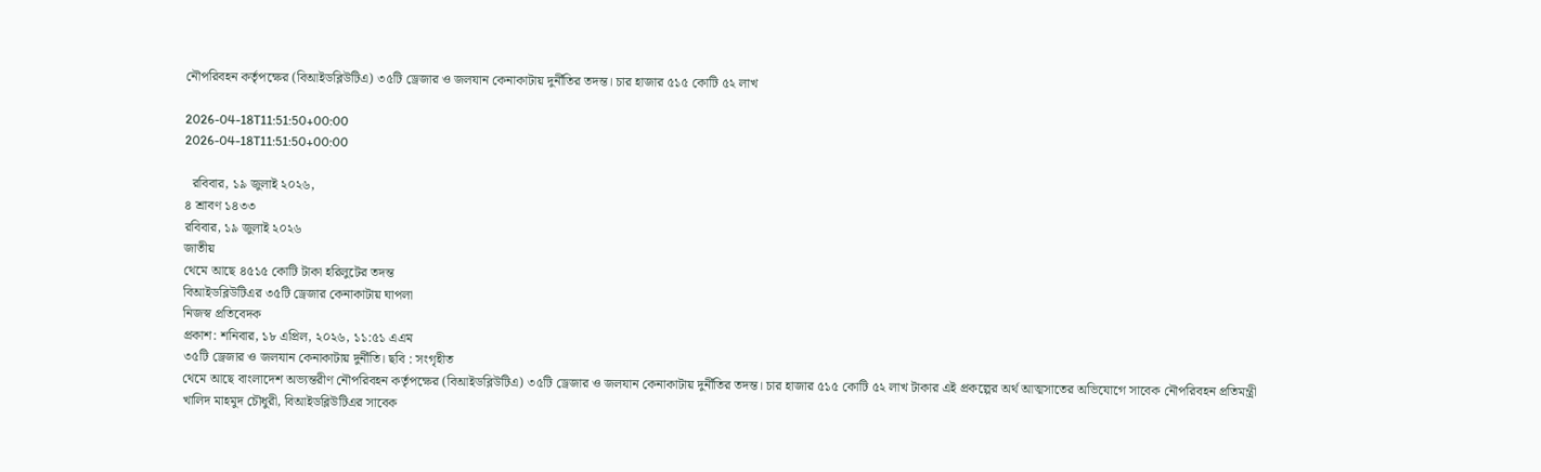নৌপরিবহন কর্তৃপক্ষের (বিআইডব্লিউটিএ) ৩৫টি ড্রেজার ও জলযান কেনাকাটায় দুর্নীতির তদন্ত। চার হাজার ৫১৫ কোটি ৫২ লাখ

2026-04-18T11:51:50+00:00
2026-04-18T11:51:50+00:00

  রবিবার, ১৯ জুলাই ২০২৬,
৪ শ্রাবণ ১৪৩৩
রবিবার, ১৯ জুলাই ২০২৬
জাতীয়
থেমে আছে ৪৫১৫ কোটি টাকা হরিলুটের তদন্ত
বিআইডব্লিউটিএর ৩৫টি ড্রেজার কেনাকাটায় ঘাপলা
নিজস্ব প্রতিবেদক
প্রকাশ: শনিবার, ১৮ এপ্রিল, ২০২৬, ১১:৫১ এএম
৩৫টি ড্রেজার ও জলযান কেনাকাটায় দুর্নীতি। ছবি : সংগৃহীত
থেমে আছে বাংলাদেশ অভ্যন্তরীণ নৌপরিবহন কর্তৃপক্ষের (বিআইডব্লিউটিএ) ৩৫টি ড্রেজার ও জলযান কেনাকাটায় দুর্নীতির তদন্ত। চার হাজার ৫১৫ কোটি ৫২ লাখ টাকার এই প্রকল্পের অর্থ আত্মসাতের অভিযোগে সাবেক নৌপরিবহন প্রতিমন্ত্রী খালিদ মাহমুদ চৌধুরী, বিআইডব্লিউটিএর সাবেক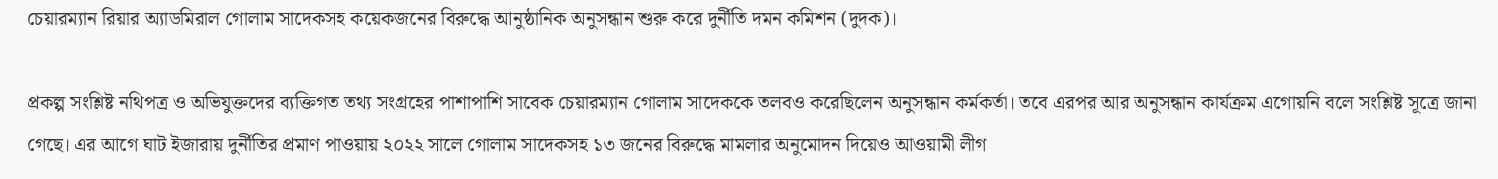চেয়ারম্যান রিয়ার অ্যাডমিরাল গোলাম সাদেকসহ কয়েকজনের বিরুদ্ধে আনুষ্ঠানিক অনুসন্ধান শুরু করে দুর্নীতি দমন কমিশন (দুদক)।

প্রকল্প সংশ্লিষ্ট নথিপত্র ও অভিযুক্তদের ব্যক্তিগত তথ্য সংগ্রহের পাশাপাশি সাবেক চেয়ারম্যান গোলাম সাদেককে তলবও করেছিলেন অনুসন্ধান কর্মকর্তা। তবে এরপর আর অনুসন্ধান কার্যক্রম এগোয়নি বলে সংশ্লিষ্ট সূত্রে জানা গেছে। এর আগে ঘাট ইজারায় দুর্নীতির প্রমাণ পাওয়ায় ২০২২ সালে গোলাম সাদেকসহ ১৩ জনের বিরুদ্ধে মামলার অনুমোদন দিয়েও আওয়ামী লীগ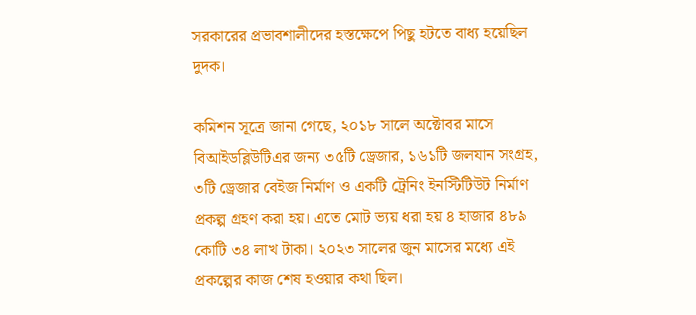সরকারের প্রভাবশালীদের হস্তক্ষেপে পিছু হটতে বাধ্য হয়েছিল দুদক।

কমিশন সূত্রে জানা গেছে, ২০১৮ সালে অক্টোবর মাসে বিআইডব্লিউটিএর জন্য ৩৫টি ড্রেজার, ১৬১টি জলযান সংগ্রহ, ৩টি ড্রেজার বেইজ নির্মাণ ও একটি ট্রেনিং ইনস্টিটিউট নির্মাণ প্রকল্প গ্রহণ করা হয়। এতে মোট ভ্যয় ধরা হয় ৪ হাজার ৪৮৯ কোটি ৩৪ লাখ টাকা। ২০২৩ সালের জুন মাসের মধ্যে এই প্রকল্পের কাজ শেষ হওয়ার কথা ছিল।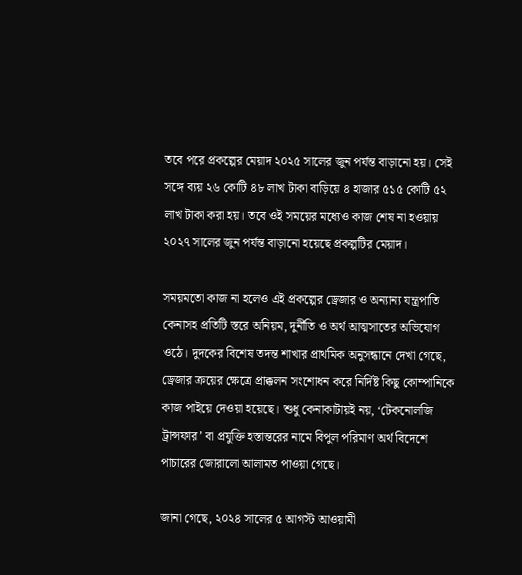তবে পরে প্রকল্পের মেয়াদ ২০২৫ সালের জুন পর্যন্ত বাড়ানো হয়। সেই সঙ্গে ব্যয় ২৬ কোটি ৪৮ লাখ টাকা বাড়িয়ে ৪ হাজার ৫১৫ কোটি ৫২ লাখ টাকা করা হয়। তবে ওই সময়ের মধ্যেও কাজ শেষ না হওয়ায় ২০২৭ সালের জুন পর্যন্ত বাড়ানো হয়েছে প্রকল্পটির মেয়াদ।

সময়মতো কাজ না হলেও এই প্রকল্পের ড্রেজার ও অন্যান্য যন্ত্রপাতি কেনাসহ প্রতিটি স্তরে অনিয়ম, দুর্নীতি ও অর্থ আত্মসাতের অভিযোগ ওঠে। দুদকের বিশেষ তদন্ত শাখার প্রাথমিক অনুসন্ধানে দেখা গেছে, ড্রেজার ক্রয়ের ক্ষেত্রে প্রাক্কলন সংশোধন করে নির্দিষ্ট কিছু কোম্পানিকে কাজ পাইয়ে দেওয়া হয়েছে। শুধু কেনাকাটায়ই নয়, ‘টেকনোলজি ট্রান্সফার’ বা প্রযুক্তি হস্তান্তরের নামে বিপুল পরিমাণ অর্থ বিদেশে পাচারের জোরালো আলামত পাওয়া গেছে।

জানা গেছে, ২০২৪ সালের ৫ আগস্ট আওয়ামী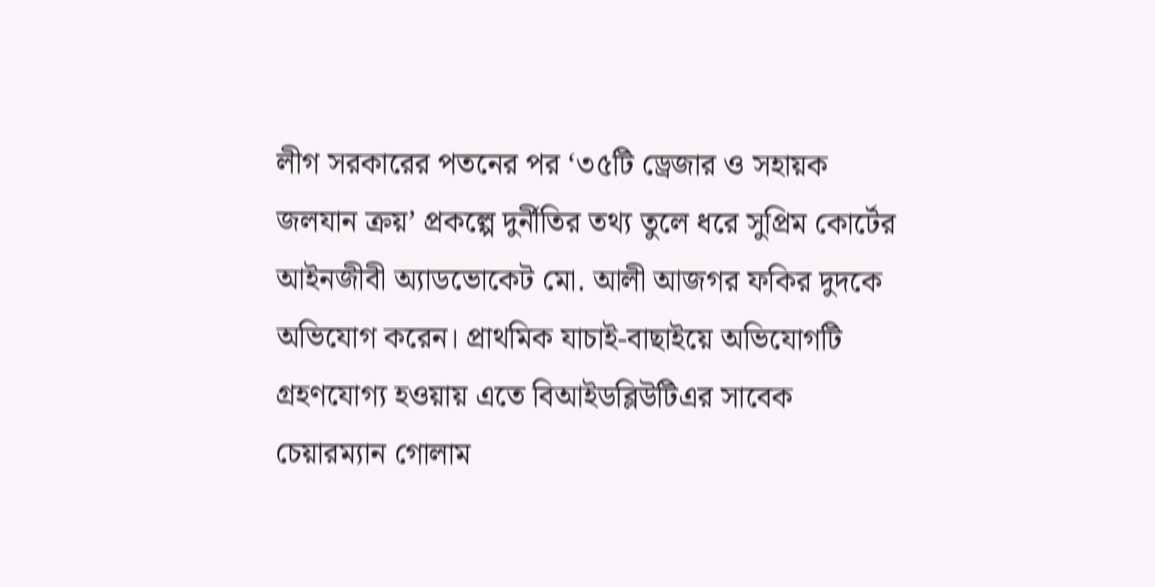লীগ সরকারের পতনের পর ‘৩৫টি ড্রেজার ও সহায়ক জলযান ক্রয়’ প্রকল্পে দুর্নীতির তথ্য তুলে ধরে সুপ্রিম কোর্টের আইনজীবী অ্যাডভোকেট মো. আলী আজগর ফকির দুদকে অভিযোগ করেন। প্রাথমিক যাচাই-বাছাইয়ে অভিযোগটি গ্রহণযোগ্য হওয়ায় এতে বিআইডব্লিউটিএর সাবেক চেয়ারম্যান গোলাম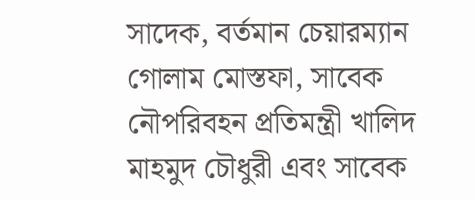সাদেক, বর্তমান চেয়ারম্যান গোলাম মোস্তফা, সাবেক নৌপরিবহন প্রতিমন্ত্রী খালিদ মাহমুদ চৌধুরী এবং সাবেক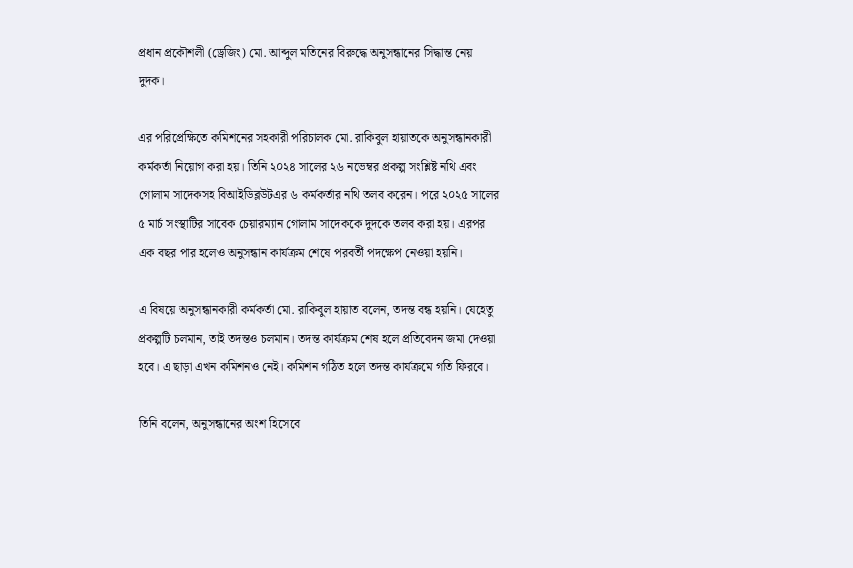প্রধান প্রকৌশলী (ড্রেজিং) মো. আব্দুল মতিনের বিরুদ্ধে অনুসন্ধানের সিদ্ধান্ত নেয় দুদক।

এর পরিপ্রেক্ষিতে কমিশনের সহকারী পরিচালক মো. রাকিবুল হায়াতকে অনুসন্ধানকারী কর্মকর্তা নিয়োগ করা হয়। তিনি ২০২৪ সালের ২৬ নভেম্বর প্রকল্প সংশ্লিষ্ট নথি এবং গোলাম সাদেকসহ বিআইডিব্লউটএর ৬ কর্মকর্তার নথি তলব করেন। পরে ২০২৫ সালের ৫ মার্চ সংস্থাটির সাবেক চেয়ারম্যান গোলাম সাদেককে দুদকে তলব করা হয়। এরপর এক বছর পার হলেও অনুসন্ধান কার্যক্রম শেষে পরবর্তী পদক্ষেপ নেওয়া হয়নি।

এ বিষয়ে অনুসন্ধানকারী কর্মকর্তা মো. রাকিবুল হায়াত বলেন, তদন্ত বন্ধ হয়নি। যেহেতু প্রকল্পটি চলমান, তাই তদন্তও চলমান। তদন্ত কার্যক্রম শেষ হলে প্রতিবেদন জমা দেওয়া হবে। এ ছাড়া এখন কমিশনও নেই। কমিশন গঠিত হলে তদন্ত কার্যক্রমে গতি ফিরবে।

তিনি বলেন, অনুসন্ধানের অংশ হিসেবে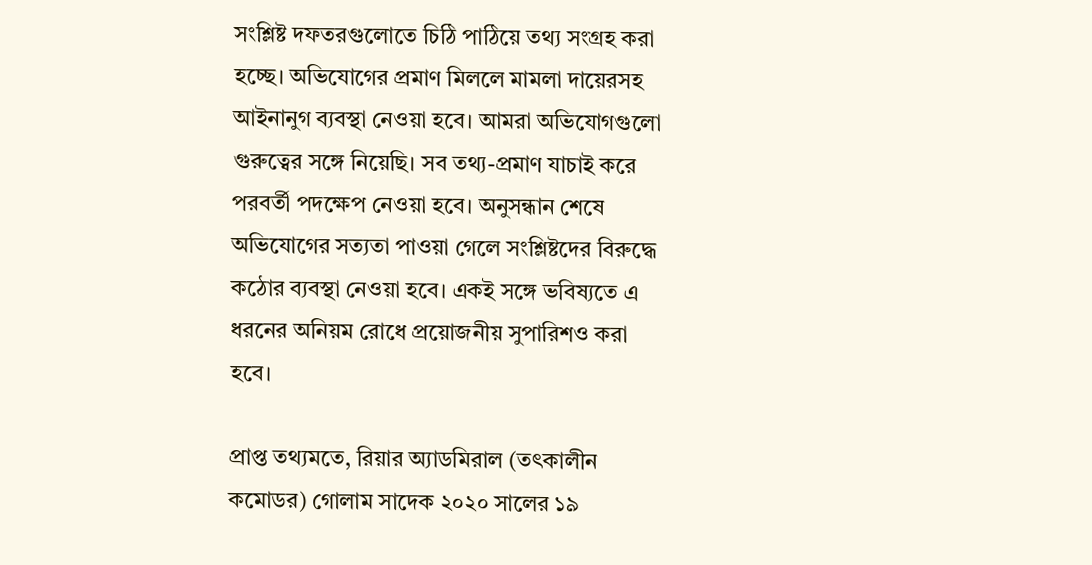সংশ্লিষ্ট দফতরগুলোতে চিঠি পাঠিয়ে তথ্য সংগ্রহ করা হচ্ছে। অভিযোগের প্রমাণ মিললে মামলা দায়েরসহ আইনানুগ ব্যবস্থা নেওয়া হবে। আমরা অভিযোগগুলো গুরুত্বের সঙ্গে নিয়েছি। সব তথ্য-প্রমাণ যাচাই করে পরবর্তী পদক্ষেপ নেওয়া হবে। অনুসন্ধান শেষে অভিযোগের সত্যতা পাওয়া গেলে সংশ্লিষ্টদের বিরুদ্ধে কঠোর ব্যবস্থা নেওয়া হবে। একই সঙ্গে ভবিষ্যতে এ ধরনের অনিয়ম রোধে প্রয়োজনীয় সুপারিশও করা হবে।

প্রাপ্ত তথ্যমতে, রিয়ার অ্যাডমিরাল (তৎকালীন কমোডর) গোলাম সাদেক ২০২০ সালের ১৯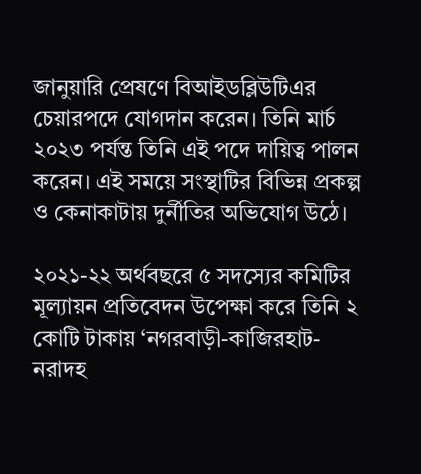জানুয়ারি প্রেষণে বিআইডব্লিউটিএর চেয়ারপদে যোগদান করেন। তিনি মার্চ ২০২৩ পর্যন্ত তিনি এই পদে দায়িত্ব পালন করেন। এই সময়ে সংস্থাটির বিভিন্ন প্রকল্প ও কেনাকাটায় দুর্নীতির অভিযোগ উঠে।

২০২১-২২ অর্থবছরে ৫ সদস্যের কমিটির মূল্যায়ন প্রতিবেদন উপেক্ষা করে তিনি ২ কোটি টাকায় ‘নগরবাড়ী-কাজিরহাট-নরাদহ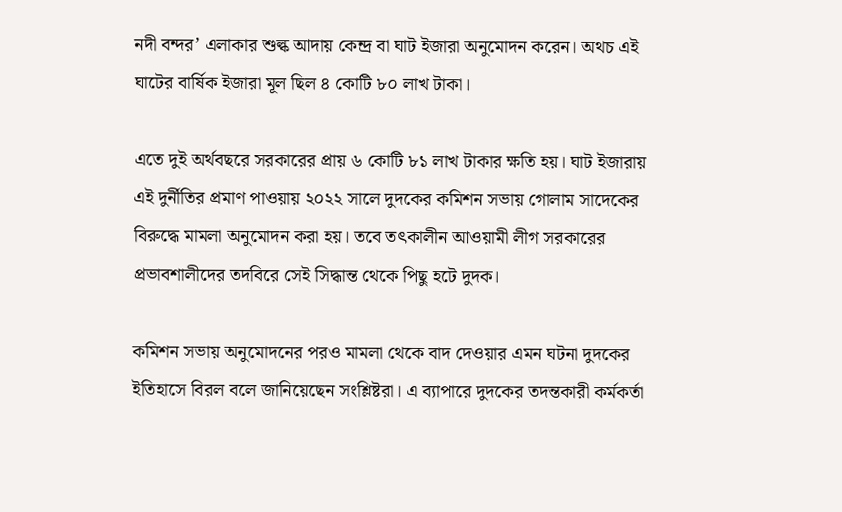নদী বন্দর’ এলাকার শুল্ক আদায় কেন্দ্র বা ঘাট ইজারা অনুমোদন করেন। অথচ এই ঘাটের বার্ষিক ইজারা মূল ছিল ৪ কোটি ৮০ লাখ টাকা।

এতে দুই অর্থবছরে সরকারের প্রায় ৬ কোটি ৮১ লাখ টাকার ক্ষতি হয়। ঘাট ইজারায় এই দুর্নীতির প্রমাণ পাওয়ায় ২০২২ সালে দুদকের কমিশন সভায় গোলাম সাদেকের বিরুদ্ধে মামলা অনুমোদন করা হয়। তবে তৎকালীন আওয়ামী লীগ সরকারের প্রভাবশালীদের তদবিরে সেই সিদ্ধান্ত থেকে পিছু হটে দুদক।

কমিশন সভায় অনুমোদনের পরও মামলা থেকে বাদ দেওয়ার এমন ঘটনা দুদকের ইতিহাসে বিরল বলে জানিয়েছেন সংশ্লিষ্টরা। এ ব্যাপারে দুদকের তদন্তকারী কর্মকর্তা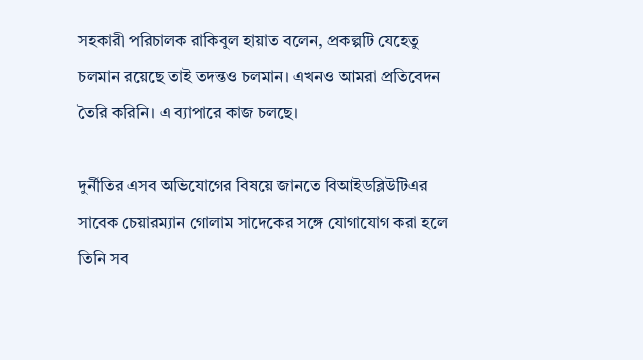সহকারী পরিচালক রাকিবুল হায়াত বলেন, প্রকল্পটি যেহেতু চলমান রয়েছে তাই তদন্তও চলমান। এখনও আমরা প্রতিবেদন তৈরি করিনি। এ ব্যাপারে কাজ চলছে।

দুর্নীতির এসব অভিযোগের বিষয়ে জানতে বিআইডব্লিউটিএর সাবেক চেয়ারম্যান গোলাম সাদেকের সঙ্গে যোগাযোগ করা হলে তিনি সব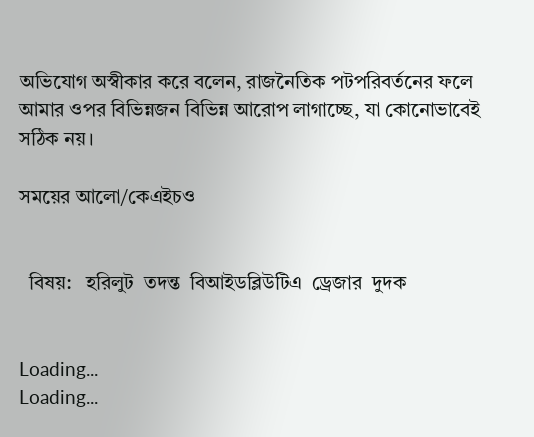অভিযোগ অস্বীকার করে বলেন, রাজনৈতিক পটপরিবর্তনের ফলে আমার ওপর বিভিন্নজন বিভিন্ন আরোপ লাগাচ্ছে, যা কোনোভাবেই সঠিক নয়।

সময়ের আলো/কেএইচও


  বিষয়:   হরিলুট  তদন্ত  বিআইডব্লিউটিএ  ড্রেজার  দুদক


Loading...
Loading...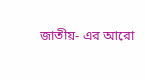জাতীয়- এর আরো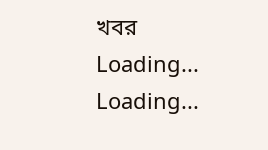খবর
Loading...
Loading...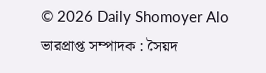© 2026 Daily Shomoyer Alo
ভারপ্রাপ্ত সম্পাদক : সৈয়দ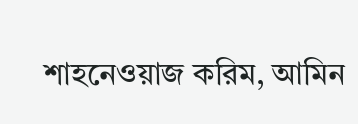শাহনেওয়াজ করিম, আমিন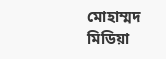মোহাম্মদ মিডিয়া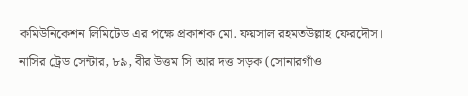কমিউনিকেশন লিমিটেড এর পক্ষে প্রকাশক মো. ফয়সাল রহমতউল্লাহ ফেরদৌস। নাসির ট্রেড সেন্টার, ৮৯, বীর উত্তম সি আর দত্ত সড়ক (সোনারগাঁও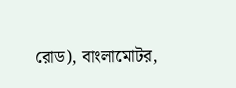রোড), বাংলামোটর,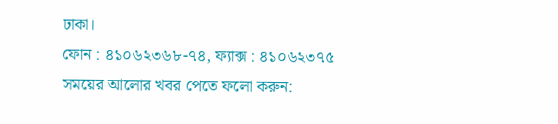ঢাকা।
ফোন : ৪১০৬২৩৬৮-৭৪, ফ্যাক্স : ৪১০৬২৩৭৫
সময়ের আলোর খবর পেতে ফলো করুন: